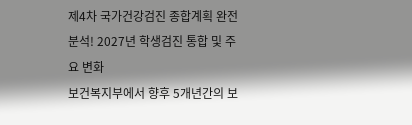제4차 국가건강검진 종합계획 완전 분석! 2027년 학생검진 통합 및 주요 변화
보건복지부에서 향후 5개년간의 보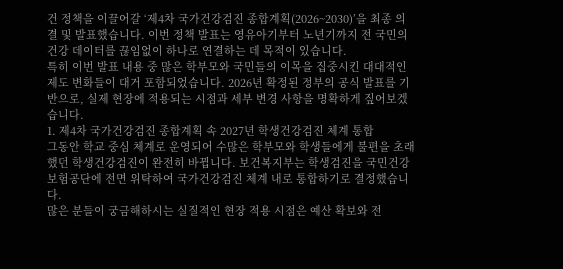건 정책을 이끌어갈 ‘제4차 국가건강검진 종합계획(2026~2030)’을 최종 의결 및 발표했습니다. 이번 정책 발표는 영유아기부터 노년기까지 전 국민의 건강 데이터를 끊임없이 하나로 연결하는 데 목적이 있습니다.
특히 이번 발표 내용 중 많은 학부모와 국민들의 이목을 집중시킨 대대적인 제도 변화들이 대거 포함되었습니다. 2026년 확정된 정부의 공식 발표를 기반으로, 실제 현장에 적용되는 시점과 세부 변경 사항을 명확하게 짚어보겠습니다.
1. 제4차 국가건강검진 종합계획 속 2027년 학생건강검진 체계 통합
그동안 학교 중심 체계로 운영되어 수많은 학부모와 학생들에게 불편을 초래했던 학생건강검진이 완전히 바뀝니다. 보건복지부는 학생검진을 국민건강보험공단에 전면 위탁하여 국가건강검진 체계 내로 통합하기로 결정했습니다.
많은 분들이 궁금해하시는 실질적인 현장 적용 시점은 예산 확보와 전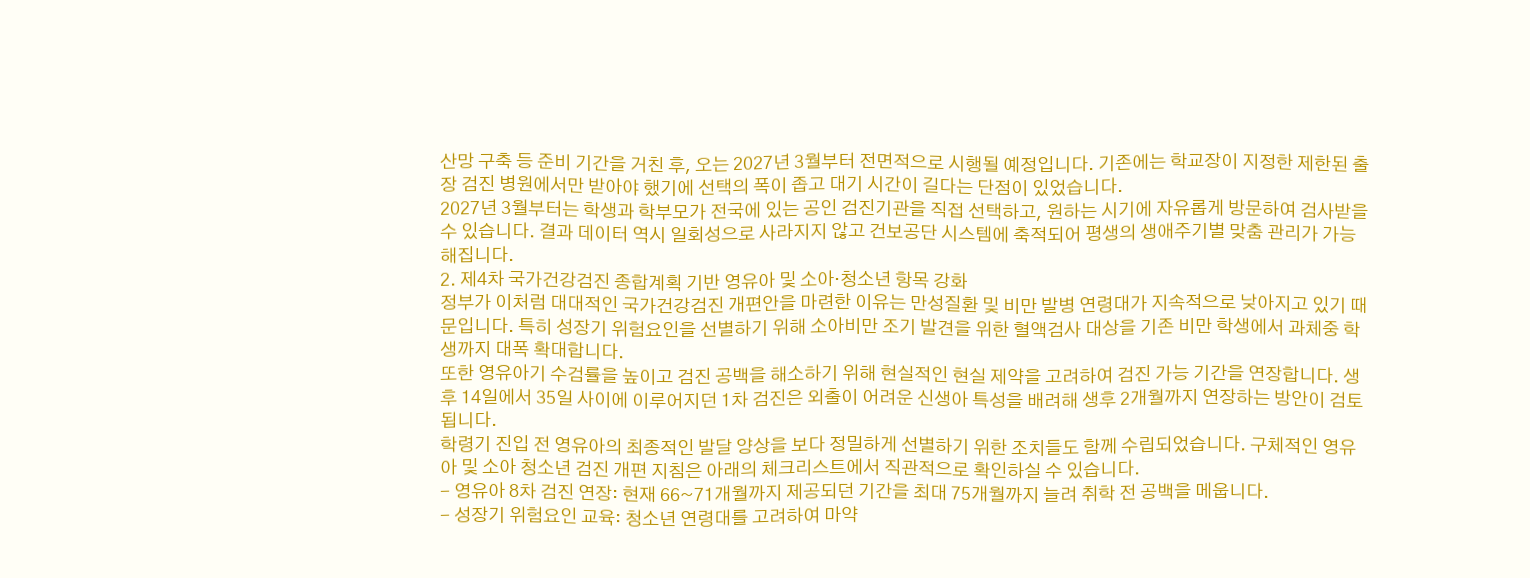산망 구축 등 준비 기간을 거친 후, 오는 2027년 3월부터 전면적으로 시행될 예정입니다. 기존에는 학교장이 지정한 제한된 출장 검진 병원에서만 받아야 했기에 선택의 폭이 좁고 대기 시간이 길다는 단점이 있었습니다.
2027년 3월부터는 학생과 학부모가 전국에 있는 공인 검진기관을 직접 선택하고, 원하는 시기에 자유롭게 방문하여 검사받을 수 있습니다. 결과 데이터 역시 일회성으로 사라지지 않고 건보공단 시스템에 축적되어 평생의 생애주기별 맞춤 관리가 가능해집니다.
2. 제4차 국가건강검진 종합계획 기반 영유아 및 소아·청소년 항목 강화
정부가 이처럼 대대적인 국가건강검진 개편안을 마련한 이유는 만성질환 및 비만 발병 연령대가 지속적으로 낮아지고 있기 때문입니다. 특히 성장기 위험요인을 선별하기 위해 소아비만 조기 발견을 위한 혈액검사 대상을 기존 비만 학생에서 과체중 학생까지 대폭 확대합니다.
또한 영유아기 수검률을 높이고 검진 공백을 해소하기 위해 현실적인 현실 제약을 고려하여 검진 가능 기간을 연장합니다. 생후 14일에서 35일 사이에 이루어지던 1차 검진은 외출이 어려운 신생아 특성을 배려해 생후 2개월까지 연장하는 방안이 검토됩니다.
학령기 진입 전 영유아의 최종적인 발달 양상을 보다 정밀하게 선별하기 위한 조치들도 함께 수립되었습니다. 구체적인 영유아 및 소아 청소년 검진 개편 지침은 아래의 체크리스트에서 직관적으로 확인하실 수 있습니다.
- 영유아 8차 검진 연장: 현재 66~71개월까지 제공되던 기간을 최대 75개월까지 늘려 취학 전 공백을 메웁니다.
- 성장기 위험요인 교육: 청소년 연령대를 고려하여 마약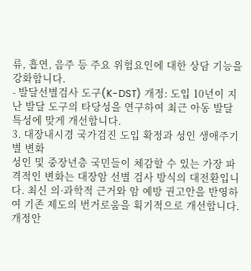류, 흡연, 음주 등 주요 위험요인에 대한 상담 기능을 강화합니다.
- 발달선별검사 도구(K-DST) 개정: 도입 10년이 지난 발달 도구의 타당성을 연구하여 최근 아동 발달 특성에 맞게 개선합니다.
3. 대장내시경 국가검진 도입 확정과 성인 생애주기별 변화
성인 및 중장년층 국민들이 체감할 수 있는 가장 파격적인 변화는 대장암 선별 검사 방식의 대전환입니다. 최신 의·과학적 근거와 암 예방 권고안을 반영하여 기존 제도의 번거로움을 획기적으로 개선합니다.
개정안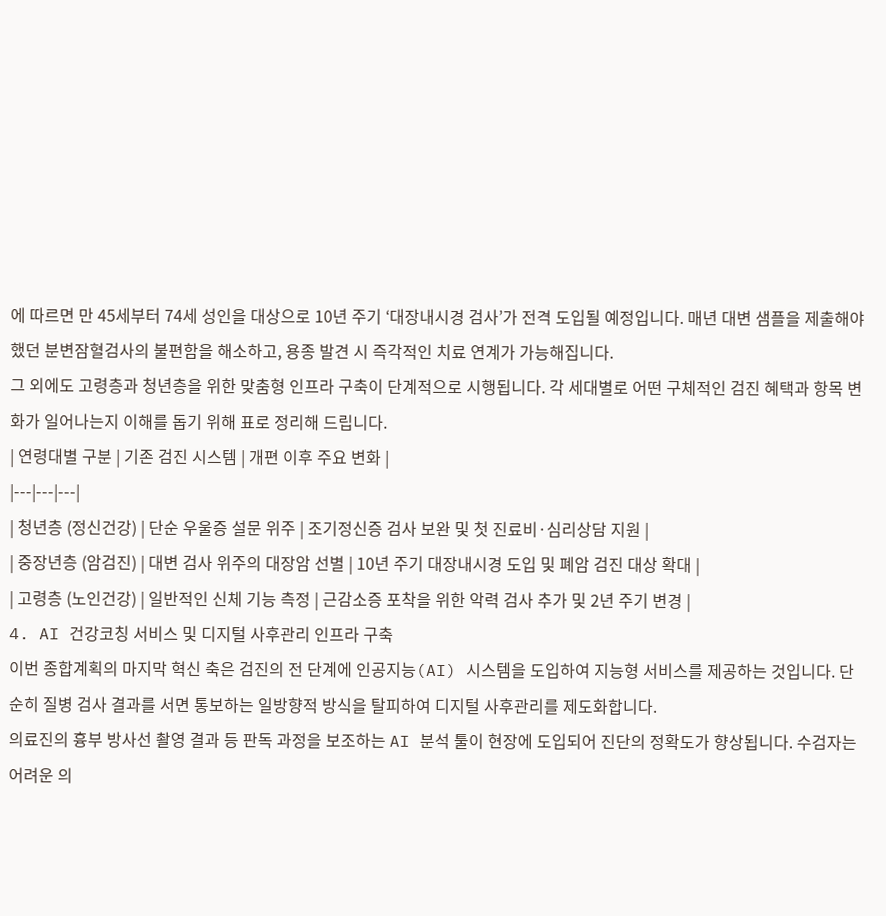에 따르면 만 45세부터 74세 성인을 대상으로 10년 주기 ‘대장내시경 검사’가 전격 도입될 예정입니다. 매년 대변 샘플을 제출해야 했던 분변잠혈검사의 불편함을 해소하고, 용종 발견 시 즉각적인 치료 연계가 가능해집니다.
그 외에도 고령층과 청년층을 위한 맞춤형 인프라 구축이 단계적으로 시행됩니다. 각 세대별로 어떤 구체적인 검진 혜택과 항목 변화가 일어나는지 이해를 돕기 위해 표로 정리해 드립니다.
| 연령대별 구분 | 기존 검진 시스템 | 개편 이후 주요 변화 |
|---|---|---|
| 청년층 (정신건강) | 단순 우울증 설문 위주 | 조기정신증 검사 보완 및 첫 진료비·심리상담 지원 |
| 중장년층 (암검진) | 대변 검사 위주의 대장암 선별 | 10년 주기 대장내시경 도입 및 폐암 검진 대상 확대 |
| 고령층 (노인건강) | 일반적인 신체 기능 측정 | 근감소증 포착을 위한 악력 검사 추가 및 2년 주기 변경 |
4. AI 건강코칭 서비스 및 디지털 사후관리 인프라 구축
이번 종합계획의 마지막 혁신 축은 검진의 전 단계에 인공지능(AI) 시스템을 도입하여 지능형 서비스를 제공하는 것입니다. 단순히 질병 검사 결과를 서면 통보하는 일방향적 방식을 탈피하여 디지털 사후관리를 제도화합니다.
의료진의 흉부 방사선 촬영 결과 등 판독 과정을 보조하는 AI 분석 툴이 현장에 도입되어 진단의 정확도가 향상됩니다. 수검자는 어려운 의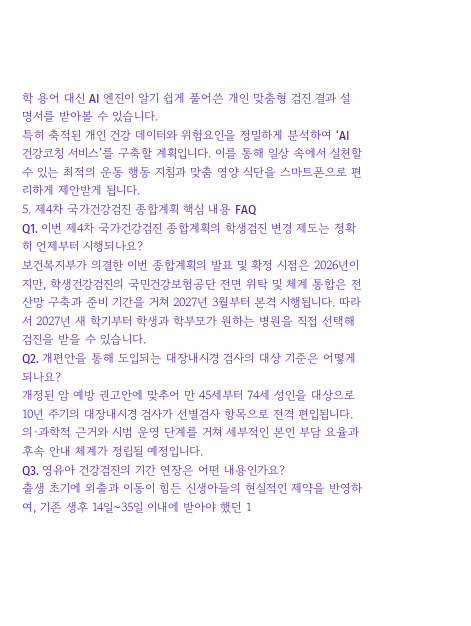학 용어 대신 AI 엔진이 알기 쉽게 풀어쓴 개인 맞춤형 검진 결과 설명서를 받아볼 수 있습니다.
특히 축적된 개인 건강 데이터와 위험요인을 정밀하게 분석하여 ‘AI 건강코칭 서비스’를 구축할 계획입니다. 이를 통해 일상 속에서 실천할 수 있는 최적의 운동 행동 지침과 맞춤 영양 식단을 스마트폰으로 편리하게 제안받게 됩니다.
5. 제4차 국가건강검진 종합계획 핵심 내용 FAQ
Q1. 이번 제4차 국가건강검진 종합계획의 학생검진 변경 제도는 정확히 언제부터 시행되나요?
보건복지부가 의결한 이번 종합계획의 발표 및 확정 시점은 2026년이지만, 학생건강검진의 국민건강보험공단 전면 위탁 및 체계 통합은 전산망 구축과 준비 기간을 거쳐 2027년 3월부터 본격 시행됩니다. 따라서 2027년 새 학기부터 학생과 학부모가 원하는 병원을 직접 선택해 검진을 받을 수 있습니다.
Q2. 개편안을 통해 도입되는 대장내시경 검사의 대상 기준은 어떻게 되나요?
개정된 암 예방 권고안에 맞추어 만 45세부터 74세 성인을 대상으로 10년 주기의 대장내시경 검사가 선별검사 항목으로 전격 편입됩니다. 의·과학적 근거와 시범 운영 단계를 거쳐 세부적인 본인 부담 요율과 후속 안내 체계가 정립될 예정입니다.
Q3. 영유아 건강검진의 기간 연장은 어떤 내용인가요?
출생 초기에 외출과 이동이 힘든 신생아들의 현실적인 제약을 반영하여, 기존 생후 14일~35일 이내에 받아야 했던 1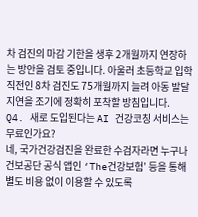차 검진의 마감 기한을 생후 2개월까지 연장하는 방안을 검토 중입니다. 아울러 초등학교 입학 직전인 8차 검진도 75개월까지 늘려 아동 발달 지연을 조기에 정확히 포착할 방침입니다.
Q4. 새로 도입된다는 AI 건강코칭 서비스는 무료인가요?
네, 국가건강검진을 완료한 수검자라면 누구나 건보공단 공식 앱인 ‘The건강보험’ 등을 통해 별도 비용 없이 이용할 수 있도록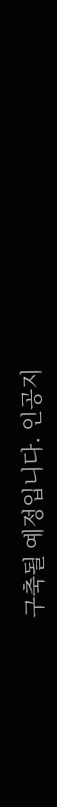구축될 예정입니다. 인공지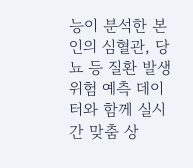능이 분석한 본인의 심혈관, 당뇨 등 질환 발생 위험 예측 데이터와 함께 실시간 맞춤 상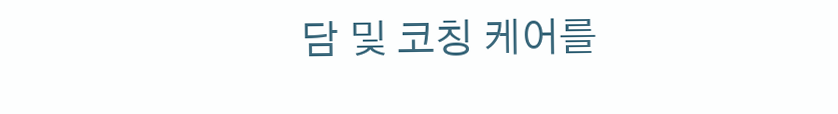담 및 코칭 케어를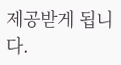제공받게 됩니다.